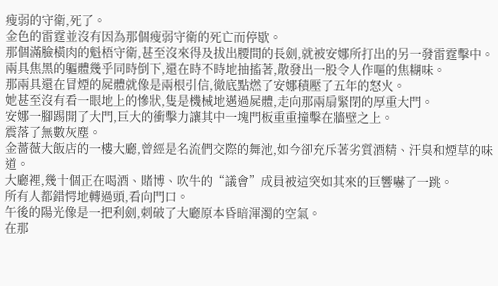瘦弱的守衛,死了。
金色的雷霆並沒有因為那個瘦弱守衛的死亡而停歇。
那個滿臉橫肉的魁梧守衛,甚至沒來得及拔出腰間的長劍,就被安娜所打出的另一發雷霆擊中。
兩具焦黑的軀體幾乎同時倒下,還在時不時地抽搐著,散發出一股令人作嘔的焦糊味。
那兩具還在冒煙的屍體就像是兩根引信,徹底點燃了安娜積壓了五年的怒火。
她甚至沒有看一眼地上的慘狀,隻是機械地邁過屍體,走向那兩扇緊閉的厚重大門。
安娜一腳踢開了大門,巨大的衝擊力讓其中一塊門板重重撞擊在牆壁之上。
震落了無數灰塵。
金薔薇大飯店的一樓大廳,曾經是名流們交際的舞池,如今卻充斥著劣質酒精、汗臭和煙草的味道。
大廳裡,幾十個正在喝酒、賭博、吹牛的“議會”成員被這突如其來的巨響嚇了一跳。
所有人都錯愕地轉過頭,看向門口。
午後的陽光像是一把利劍,刺破了大廳原本昏暗渾濁的空氣。
在那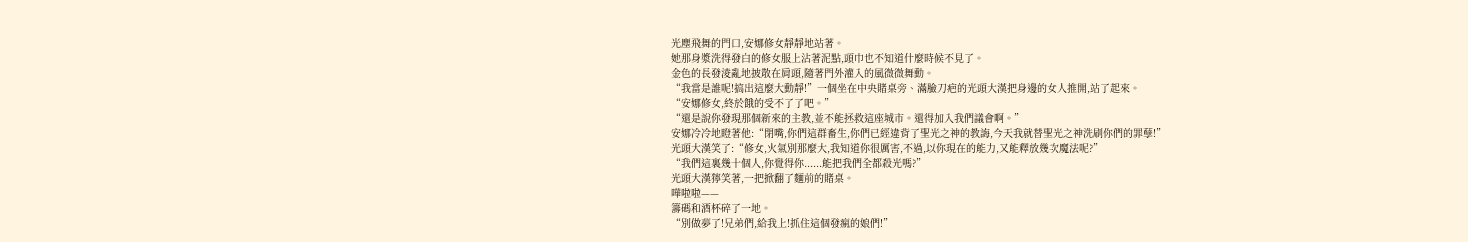光塵飛舞的門口,安娜修女靜靜地站著。
她那身漿洗得發白的修女服上沾著泥點,頭巾也不知道什麼時候不見了。
金色的長發淩亂地披散在肩頭,隨著門外灌入的風微微舞動。
“我當是誰呢!搞出這麼大動靜!”一個坐在中央賭桌旁、滿臉刀疤的光頭大漢把身邊的女人推開,站了起來。
“安娜修女,終於餓的受不了了吧。”
“還是說你發現那個新來的主教,並不能拯救這座城市。還得加入我們議會啊。”
安娜冷冷地瞪著他:“閉嘴,你們這群畜生,你們已經違背了聖光之神的教誨,今天我就替聖光之神洗刷你們的罪孽!”
光頭大漢笑了:“修女,火氣別那麼大,我知道你很厲害,不過,以你現在的能力,又能釋放幾次魔法呢?”
“我們這裏幾十個人,你覺得你......能把我們全都殺光嗎?”
光頭大漢獰笑著,一把掀翻了麵前的賭桌。
嘩啦啦——
籌碼和酒杯碎了一地。
“別做夢了!兄弟們,給我上!抓住這個發瘋的娘們!”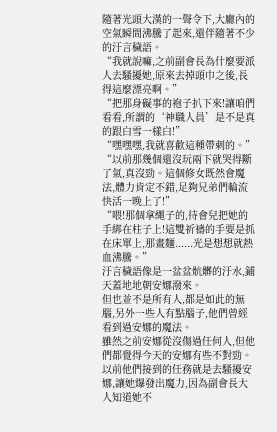隨著光頭大漢的一聲令下,大廳內的空氣瞬間沸騰了起來,還伴隨著不少的汙言穢語。
“我就說嘛,之前副會長為什麼要派人去騷擾她,原來去掉頭巾之後,長得這麼漂亮啊。”
“把那身礙事的袍子扒下來!讓咱們看看,所謂的‘神職人員’是不是真的跟白雪一樣白!”
“嘿嘿嘿,我就喜歡這種帶刺的。”
“以前那幾個還沒玩兩下就哭得斷了氣,真沒勁。這個修女既然會魔法,體力肯定不錯,足夠兄弟們輪流快活一晚上了!”
“喂!那個拿繩子的,待會兒把她的手綁在柱子上!這雙祈禱的手要是抓在床單上,那畫麵......光是想想就熱血沸騰。”
汙言穢語像是一盆盆骯髒的汙水,鋪天蓋地地朝安娜潑來。
但也並不是所有人,都是如此的無腦,另外一些人有點腦子,他們曾經看到過安娜的魔法。
雖然之前安娜從沒傷過任何人,但他們都覺得今天的安娜有些不對勁。
以前他們接到的任務就是去騷擾安娜,讓她爆發出魔力,因為副會長大人知道她不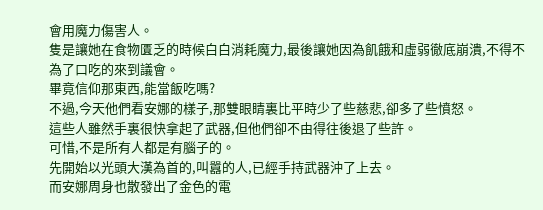會用魔力傷害人。
隻是讓她在食物匱乏的時候白白消耗魔力,最後讓她因為飢餓和虛弱徹底崩潰,不得不為了口吃的來到議會。
畢竟信仰那東西,能當飯吃嗎?
不過,今天他們看安娜的樣子,那雙眼睛裏比平時少了些慈悲,卻多了些憤怒。
這些人雖然手裏很快拿起了武器,但他們卻不由得往後退了些許。
可惜,不是所有人都是有腦子的。
先開始以光頭大漢為首的,叫囂的人,已經手持武器沖了上去。
而安娜周身也散發出了金色的電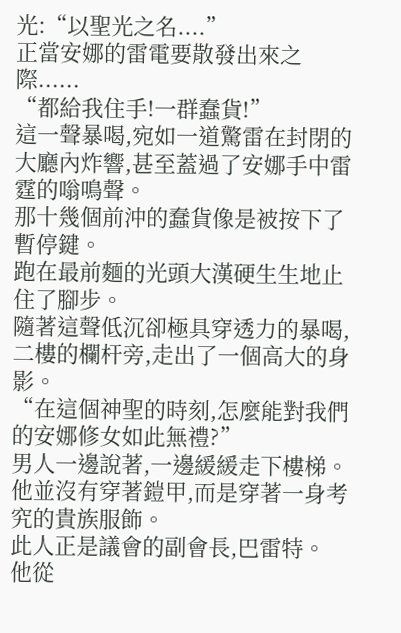光:“以聖光之名....”
正當安娜的雷電要散發出來之際......
“都給我住手!一群蠢貨!”
這一聲暴喝,宛如一道驚雷在封閉的大廳內炸響,甚至蓋過了安娜手中雷霆的嗡鳴聲。
那十幾個前沖的蠢貨像是被按下了暫停鍵。
跑在最前麵的光頭大漢硬生生地止住了腳步。
隨著這聲低沉卻極具穿透力的暴喝,二樓的欄杆旁,走出了一個高大的身影。
“在這個神聖的時刻,怎麼能對我們的安娜修女如此無禮?”
男人一邊說著,一邊緩緩走下樓梯。
他並沒有穿著鎧甲,而是穿著一身考究的貴族服飾。
此人正是議會的副會長,巴雷特。
他從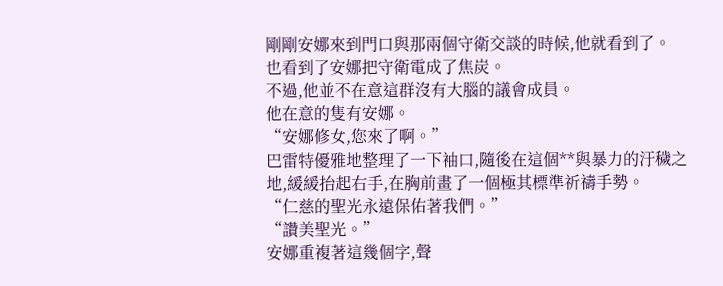剛剛安娜來到門口與那兩個守衛交談的時候,他就看到了。
也看到了安娜把守衛電成了焦炭。
不過,他並不在意這群沒有大腦的議會成員。
他在意的隻有安娜。
“安娜修女,您來了啊。”
巴雷特優雅地整理了一下袖口,隨後在這個**與暴力的汙穢之地,緩緩抬起右手,在胸前畫了一個極其標準祈禱手勢。
“仁慈的聖光永遠保佑著我們。”
“讚美聖光。”
安娜重複著這幾個字,聲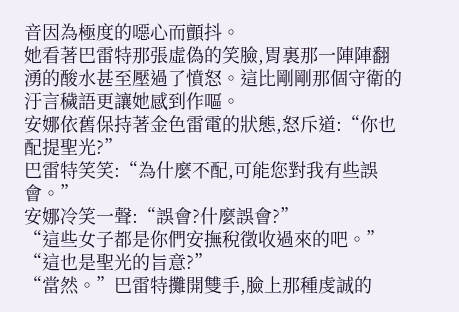音因為極度的噁心而顫抖。
她看著巴雷特那張虛偽的笑臉,胃裏那一陣陣翻湧的酸水甚至壓過了憤怒。這比剛剛那個守衛的汙言穢語更讓她感到作嘔。
安娜依舊保持著金色雷電的狀態,怒斥道:“你也配提聖光?”
巴雷特笑笑:“為什麼不配,可能您對我有些誤會。”
安娜冷笑一聲:“誤會?什麼誤會?”
“這些女子都是你們安撫稅徵收過來的吧。”
“這也是聖光的旨意?”
“當然。”巴雷特攤開雙手,臉上那種虔誠的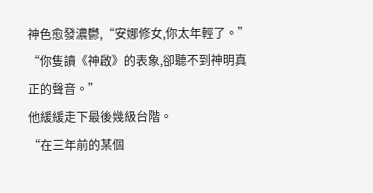神色愈發濃鬱,“安娜修女,你太年輕了。”
“你隻讀《神啟》的表象,卻聽不到神明真正的聲音。”
他緩緩走下最後幾級台階。
“在三年前的某個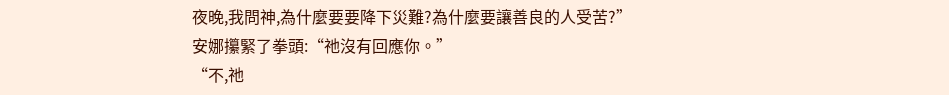夜晚,我問神,為什麼要要降下災難?為什麼要讓善良的人受苦?”
安娜攥緊了拳頭:“祂沒有回應你。”
“不,祂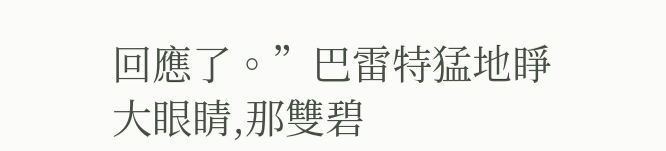回應了。”巴雷特猛地睜大眼睛,那雙碧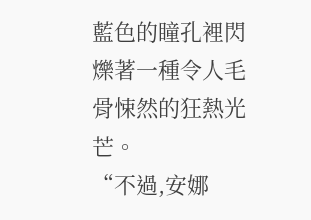藍色的瞳孔裡閃爍著一種令人毛骨悚然的狂熱光芒。
“不過,安娜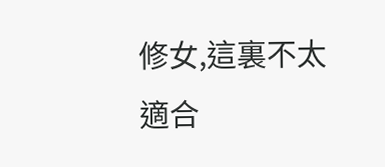修女,這裏不太適合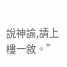說神諭,請上樓一敘。”